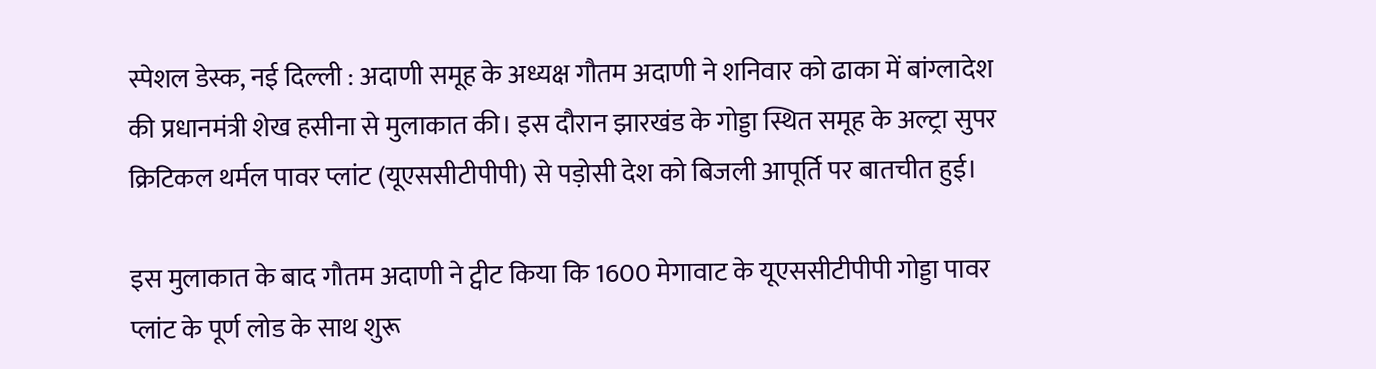स्पेशल डेस्क, नई दिल्ली : अदाणी समूह के अध्यक्ष गौतम अदाणी ने शनिवार को ढाका में बांग्लादेश की प्रधानमंत्री शेख हसीना से मुलाकात की। इस दौरान झारखंड के गोड्डा स्थित समूह के अल्ट्रा सुपर क्रिटिकल थर्मल पावर प्लांट (यूएससीटीपीपी) से पड़ोसी देश को बिजली आपूर्ति पर बातचीत हुई।

इस मुलाकात के बाद गौतम अदाणी ने ट्वीट किया कि 1600 मेगावाट के यूएससीटीपीपी गोड्डा पावर प्लांट के पूर्ण लोड के साथ शुरू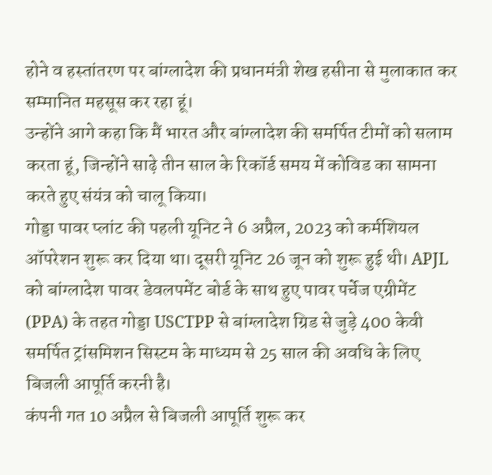होने व हस्तांतरण पर बांग्लादेश की प्रधानमंत्री शेख हसीना से मुलाकात कर सम्मानित महसूस कर रहा हूं।
उन्होंने आगे कहा कि मैं भारत और बांग्लादेश की समर्पित टीमों को सलाम करता हूं, जिन्होंने साढ़े तीन साल के रिकॉर्ड समय में कोविड का सामना करते हुए संयंत्र को चालू किया।
गोड्डा पावर प्लांट की पहली यूनिट ने 6 अप्रैल, 2023 को कर्मशियल ऑपरेशन शुरू कर दिया था। दूसरी यूनिट 26 जून को शुरू हुई थी। APJL को बांग्लादेश पावर डेवलपमेंट बोर्ड के साथ हुए पावर पर्चेज एग्रीमेंट (PPA) के तहत गोड्डा USCTPP से बांग्लादेश ग्रिड से जुड़े 400 केवी समर्पित ट्रांसमिशन सिस्टम के माध्यम से 25 साल की अवधि के लिए बिजली आपूर्ति करनी है।
कंपनी गत 10 अप्रैल से बिजली आपूर्ति शुरू कर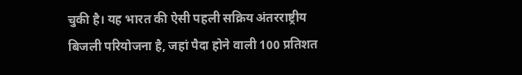चुकी है। यह भारत की ऐसी पहली सक्रिय अंतरराष्ट्रीय बिजली परियोजना है, जहां पैदा होने वाली 100 प्रतिशत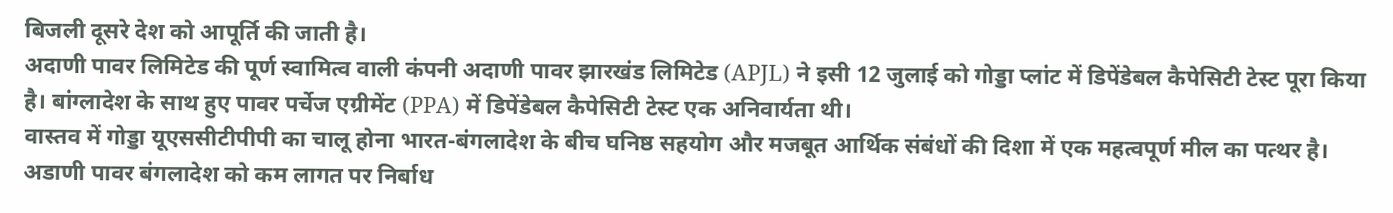बिजली दूसरे देश को आपूर्ति की जाती है।
अदाणी पावर लिमिटेड की पूर्ण स्वामित्व वाली कंपनी अदाणी पावर झारखंड लिमिटेड (APJL) ने इसी 12 जुलाई को गोड्डा प्लांट में डिपेंडेबल कैपेसिटी टेस्ट पूरा किया है। बांग्लादेश के साथ हुए पावर पर्चेज एग्रीमेंट (PPA) में डिपेंडेबल कैपेसिटी टेस्ट एक अनिवार्यता थी।
वास्तव में गोड्डा यूएससीटीपीपी का चालू होना भारत-बंगलादेश के बीच घनिष्ठ सहयोग और मजबूत आर्थिक संबंधों की दिशा में एक महत्वपूर्ण मील का पत्थर है। अडाणी पावर बंगलादेश को कम लागत पर निर्बाध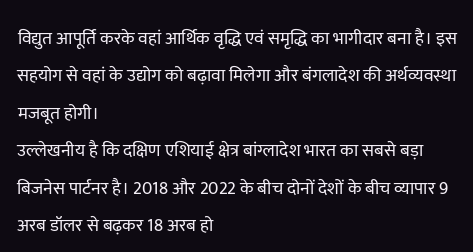विद्युत आपूर्ति करके वहां आर्थिक वृद्धि एवं समृद्धि का भागीदार बना है। इस सहयोग से वहां के उद्योग को बढ़ावा मिलेगा और बंगलादेश की अर्थव्यवस्था मजबूत होगी।
उल्लेखनीय है कि दक्षिण एशियाई क्षेत्र बांग्लादेश भारत का सबसे बड़ा बिजनेस पार्टनर है। 2018 और 2022 के बीच दोनों देशों के बीच व्यापार 9 अरब डॉलर से बढ़कर 18 अरब हो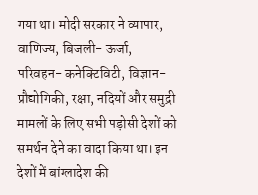गया था। मोदी सरकार ने व्यापार, वाणिज्य, बिजली- ऊर्जा, परिवहन- कनेक्टिविटी, विज्ञान- प्रौद्योगिकी, रक्षा, नदियों और समुद्री मामलों के लिए सभी पड़ोसी देशों को समर्थन देने का वादा किया था। इन देशों में बांग्लादेश की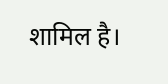शामिल है।